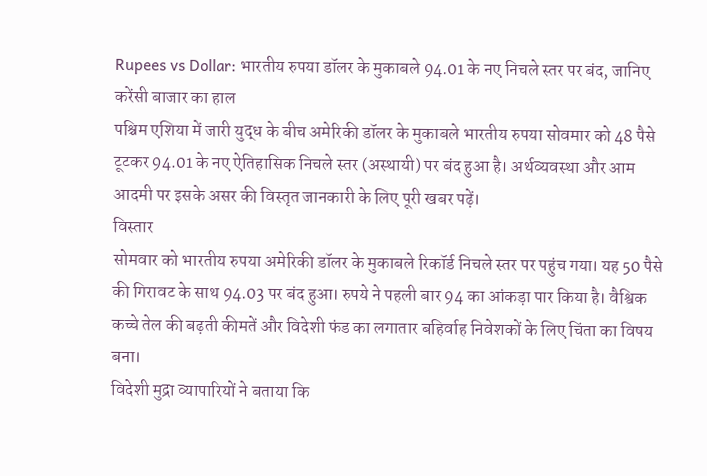Rupees vs Dollar: भारतीय रुपया डॉलर के मुकाबले 94.01 के नए निचले स्तर पर बंद, जानिए करेंसी बाजार का हाल
पश्चिम एशिया में जारी युद्ध के बीच अमेरिकी डॉलर के मुकाबले भारतीय रुपया सोवमार को 48 पैसे टूटकर 94.01 के नए ऐतिहासिक निचले स्तर (अस्थायी) पर बंद हुआ है। अर्थव्यवस्था और आम आदमी पर इसके असर की विस्तृत जानकारी के लिए पूरी खबर पढ़ें।
विस्तार
सोमवार को भारतीय रुपया अमेरिकी डॉलर के मुकाबले रिकॉर्ड निचले स्तर पर पहुंच गया। यह 50 पैसे की गिरावट के साथ 94.03 पर बंद हुआ। रुपये ने पहली बार 94 का आंकड़ा पार किया है। वैश्विक कच्चे तेल की बढ़ती कीमतें और विदेशी फंड का लगातार बहिर्वाह निवेशकों के लिए चिंता का विषय बना।
विदेशी मुद्रा व्यापारियों ने बताया कि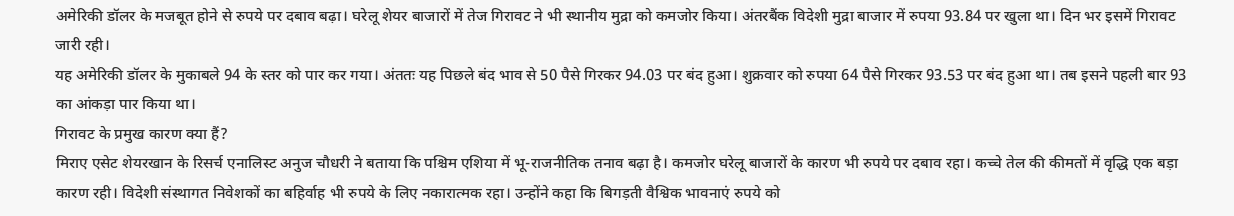अमेरिकी डॉलर के मजबूत होने से रुपये पर दबाव बढ़ा। घरेलू शेयर बाजारों में तेज गिरावट ने भी स्थानीय मुद्रा को कमजोर किया। अंतरबैंक विदेशी मुद्रा बाजार में रुपया 93.84 पर खुला था। दिन भर इसमें गिरावट जारी रही।
यह अमेरिकी डॉलर के मुकाबले 94 के स्तर को पार कर गया। अंततः यह पिछले बंद भाव से 50 पैसे गिरकर 94.03 पर बंद हुआ। शुक्रवार को रुपया 64 पैसे गिरकर 93.53 पर बंद हुआ था। तब इसने पहली बार 93 का आंकड़ा पार किया था।
गिरावट के प्रमुख कारण क्या हैं?
मिराए एसेट शेयरखान के रिसर्च एनालिस्ट अनुज चौधरी ने बताया कि पश्चिम एशिया में भू-राजनीतिक तनाव बढ़ा है। कमजोर घरेलू बाजारों के कारण भी रुपये पर दबाव रहा। कच्चे तेल की कीमतों में वृद्धि एक बड़ा कारण रही। विदेशी संस्थागत निवेशकों का बहिर्वाह भी रुपये के लिए नकारात्मक रहा। उन्होंने कहा कि बिगड़ती वैश्विक भावनाएं रुपये को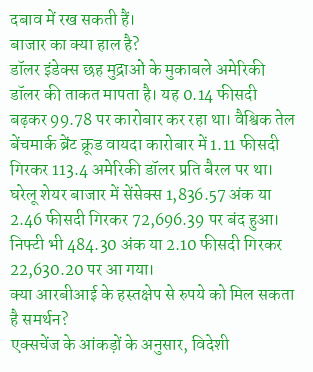दबाव में रख सकती हैं।
बाजार का क्या हाल है?
डॉलर इंडेक्स छह मुद्राओं के मुकाबले अमेरिकी डॉलर की ताकत मापता है। यह 0.14 फीसदी बढ़कर 99.78 पर कारोबार कर रहा था। वैश्विक तेल बेंचमार्क ब्रेंट क्रूड वायदा कारोबार में 1.11 फीसदी गिरकर 113.4 अमेरिकी डॉलर प्रति बैरल पर था। घरेलू शेयर बाजार में सेंसेक्स 1,836.57 अंक या 2.46 फीसदी गिरकर 72,696.39 पर बंद हुआ। निफ्टी भी 484.30 अंक या 2.10 फीसदी गिरकर 22,630.20 पर आ गया।
क्या आरबीआई के हस्तक्षेप से रुपये को मिल सकता है समर्थन?
एक्सचेंज के आंकड़ों के अनुसार, विदेशी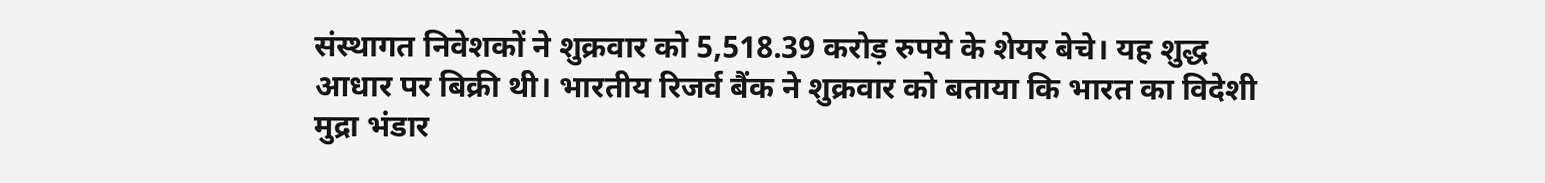संस्थागत निवेशकों ने शुक्रवार को 5,518.39 करोड़ रुपये के शेयर बेचे। यह शुद्ध आधार पर बिक्री थी। भारतीय रिजर्व बैंक ने शुक्रवार को बताया कि भारत का विदेशी मुद्रा भंडार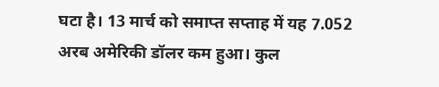घटा है। 13 मार्च को समाप्त सप्ताह में यह 7.052 अरब अमेरिकी डॉलर कम हुआ। कुल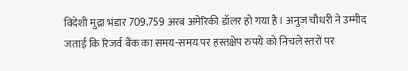विदेशी मुद्रा भंडार 709.759 अरब अमेरिकी डॉलर हो गया है। अनुज चौधरी ने उम्मीद जताई कि रिजर्व बैंक का समय-समय पर हस्तक्षेप रुपये को निचले स्तरों पर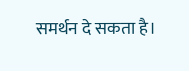समर्थन दे सकता है।